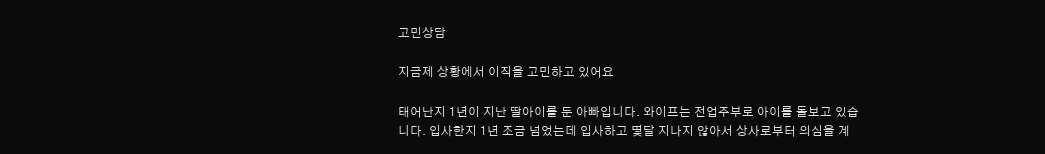고민상담

지금제 상황에서 이직을 고민하고 있어요

태어난지 1년이 지난 딸아이를 둔 아빠입니다. 와이프는 전업주부로 아이를 돌보고 있습니다. 입사한지 1년 조금 넘었는데 입사하고 몇달 지나지 않아서 상사로부터 의심을 계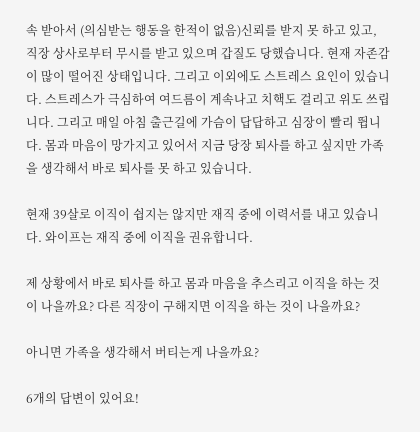속 받아서 (의심받는 행동을 한적이 없음)신뢰를 받지 못 하고 있고, 직장 상사로부터 무시를 받고 있으며 갑질도 당했습니다. 현재 자존감이 많이 떨어진 상태입니다. 그리고 이외에도 스트레스 요인이 있습니다. 스트레스가 극심하여 여드름이 계속나고 치핵도 걸리고 위도 쓰립니다. 그리고 매일 아침 출근길에 가슴이 답답하고 심장이 빨리 뜁니다. 몸과 마음이 망가지고 있어서 지금 당장 퇴사를 하고 싶지만 가족을 생각해서 바로 퇴사를 못 하고 있습니다.

현재 39살로 이직이 쉽지는 않지만 재직 중에 이력서를 내고 있습니다. 와이프는 재직 중에 이직을 권유합니다.

제 상황에서 바로 퇴사를 하고 몸과 마음을 추스리고 이직을 하는 것이 나을까요? 다른 직장이 구해지면 이직을 하는 것이 나을까요?

아니면 가족을 생각해서 버티는게 나을까요?

6개의 답변이 있어요!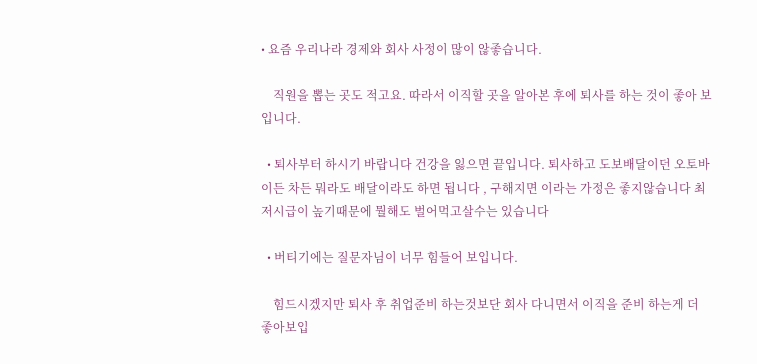• 요즘 우리나라 경제와 회사 사정이 많이 않좋습니다.

    직원을 뽑는 곳도 적고요. 따라서 이직할 곳을 알아본 후에 퇴사를 하는 것이 좋아 보입니다.

  • 퇴사부터 하시기 바랍니다 건강을 잃으면 끝입니다. 퇴사하고 도보배달이던 오토바이든 차든 뭐라도 배달이라도 하면 됩니다 , 구해지면 이라는 가정은 좋지않습니다 최저시급이 높기때문에 뭘해도 벌어먹고살수는 있습니다

  • 버티기에는 질문자님이 너무 힘들어 보입니다.

    힘드시겠지만 퇴사 후 취업준비 하는것보단 회사 다니면서 이직을 준비 하는게 더 좋아보입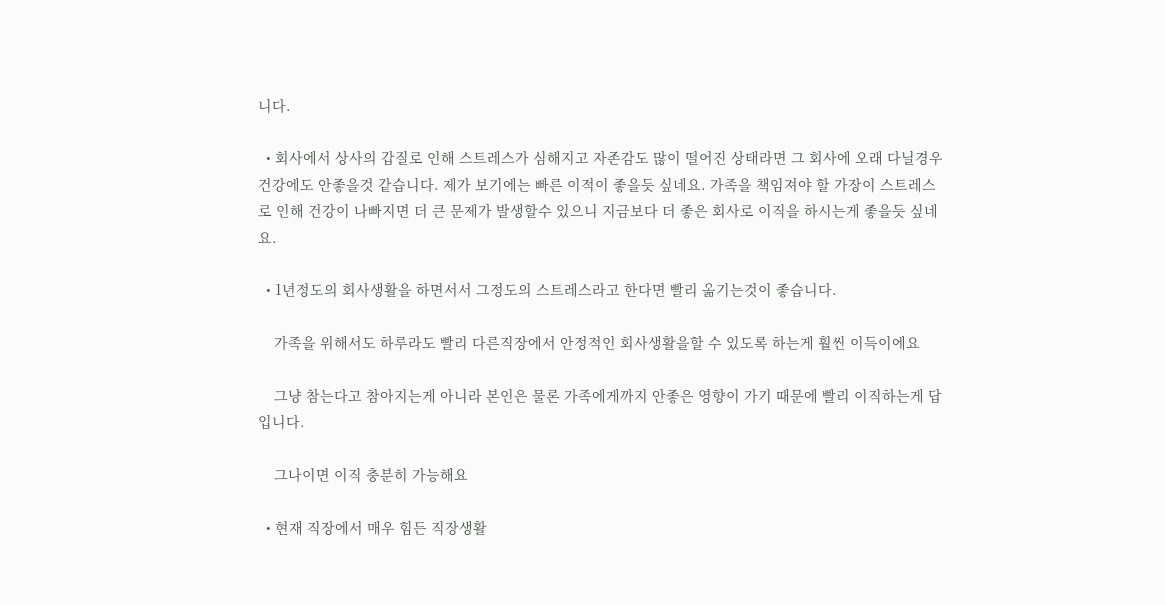니다.

  • 회사에서 상사의 갑질로 인해 스트레스가 심해지고 자존감도 많이 떨어진 상태라면 그 회사에 오래 다닐경우 건강에도 안좋을것 같습니다. 제가 보기에는 빠른 이적이 좋을듯 싶네요. 가족을 책임져야 할 가장이 스트레스로 인해 건강이 나빠지면 더 큰 문제가 발생할수 있으니 지금보다 더 좋은 회사로 이직을 하시는게 좋을듯 싶네요.

  • 1년정도의 회사생활을 하면서서 그정도의 스트레스라고 한다면 빨리 옮기는것이 좋습니다.

    가족을 위해서도 하루라도 빨리 다른직장에서 안정적인 회사생활을할 수 있도록 하는게 훨씬 이득이에요

    그냥 참는다고 참아지는게 아니라 본인은 물론 가족에게까지 안좋은 영향이 가기 때문에 빨리 이직하는게 답입니다.

    그나이면 이직 충분히 가능해요

  • 현재 직장에서 매우 힘든 직장생활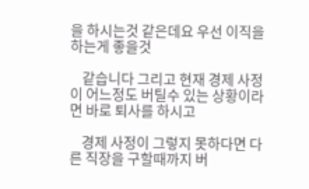을 하시는것 같은데요 우선 이직을 하는게 좋을것

    같습니다 그리고 현재 경제 사정이 어느정도 버틸수 있는 상황이라면 바로 퇴사를 하시고

    경제 사정이 그렇지 못하다면 다른 직장을 구할때까지 버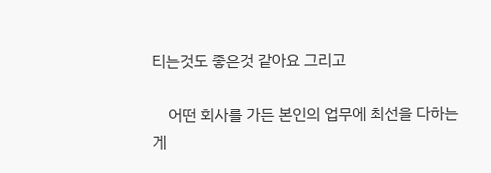티는것도 좋은것 같아요 그리고

    어떤 회사를 가든 본인의 업무에 최선을 다하는게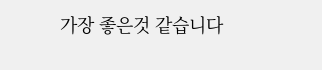가장 좋은것 같습니다